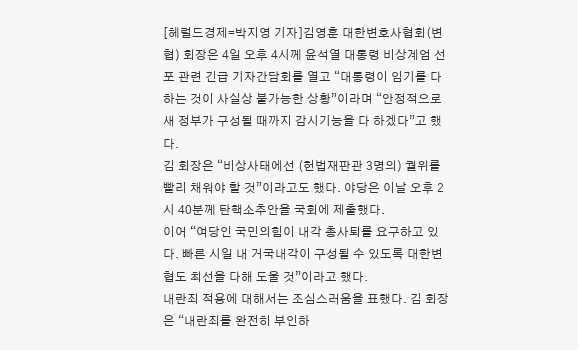[헤럴드경제=박지영 기자]김영훈 대한변호사협회(변협) 회장은 4일 오후 4시께 윤석열 대통령 비상계엄 선포 관련 긴급 기자간담회를 열고 “대통령이 임기를 다하는 것이 사실상 불가능한 상황”이라며 “안정적으로 새 정부가 구성될 때까지 감시기능을 다 하겠다”고 했다.
김 회장은 “비상사태에선 (헌법재판관 3명의) 궐위를 빨리 채워야 할 것”이라고도 했다. 야당은 이날 오후 2시 40분께 탄핵소추안을 국회에 제출했다.
이어 “여당인 국민의힘이 내각 총사퇴를 요구하고 있다. 빠른 시일 내 거국내각이 구성될 수 있도록 대한변협도 최선을 다해 도울 것”이라고 했다.
내란죄 적용에 대해서는 조심스러움을 표했다. 김 회장은 “내란죄를 완전히 부인하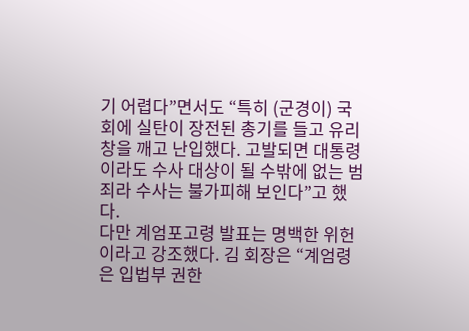기 어렵다”면서도 “특히 (군경이) 국회에 실탄이 장전된 총기를 들고 유리창을 깨고 난입했다. 고발되면 대통령이라도 수사 대상이 될 수밖에 없는 범죄라 수사는 불가피해 보인다”고 했다.
다만 계엄포고령 발표는 명백한 위헌이라고 강조했다. 김 회장은 “계엄령은 입법부 권한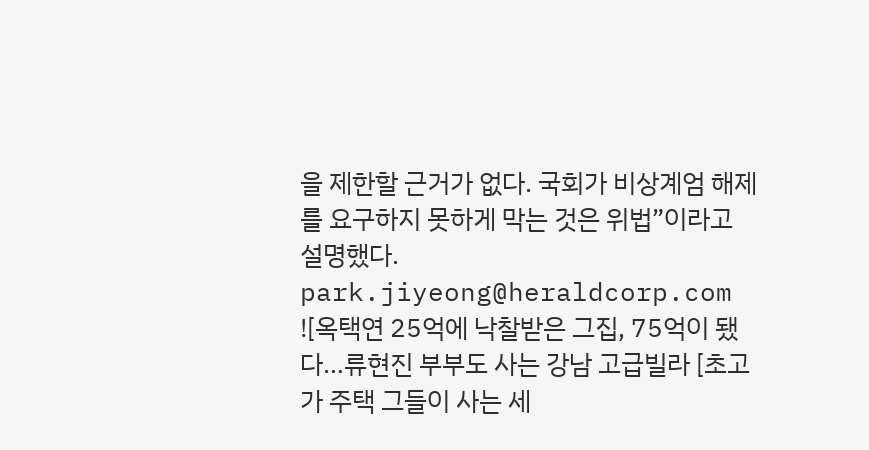을 제한할 근거가 없다. 국회가 비상계엄 해제를 요구하지 못하게 막는 것은 위법”이라고 설명했다.
park.jiyeong@heraldcorp.com
![옥택연 25억에 낙찰받은 그집, 75억이 됐다…류현진 부부도 사는 강남 고급빌라 [초고가 주택 그들이 사는 세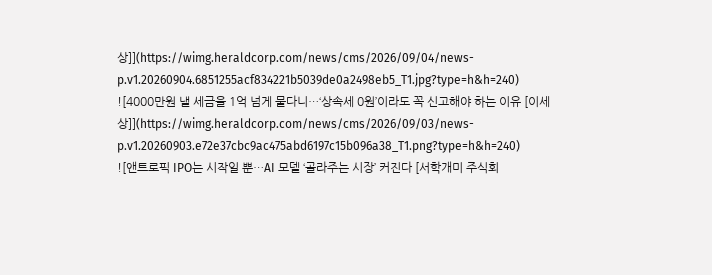상]](https://wimg.heraldcorp.com/news/cms/2026/09/04/news-p.v1.20260904.6851255acf834221b5039de0a2498eb5_T1.jpg?type=h&h=240)
![4000만원 낼 세금을 1억 넘게 물다니…‘상속세 0원’이라도 꼭 신고해야 하는 이유 [이세상]](https://wimg.heraldcorp.com/news/cms/2026/09/03/news-p.v1.20260903.e72e37cbc9ac475abd6197c15b096a38_T1.png?type=h&h=240)
![앤트로픽 IPO는 시작일 뿐…AI 모델 ‘골라주는 시장’ 커진다 [서학개미 주식회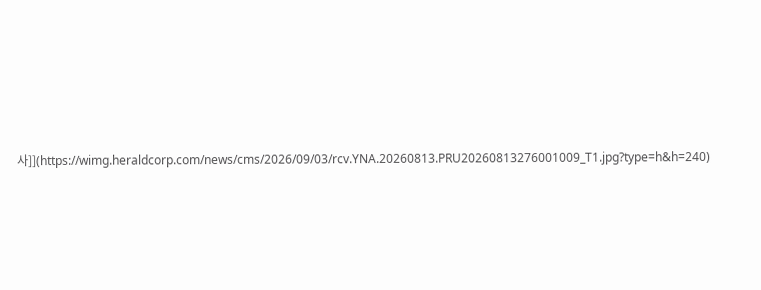사]](https://wimg.heraldcorp.com/news/cms/2026/09/03/rcv.YNA.20260813.PRU20260813276001009_T1.jpg?type=h&h=240)